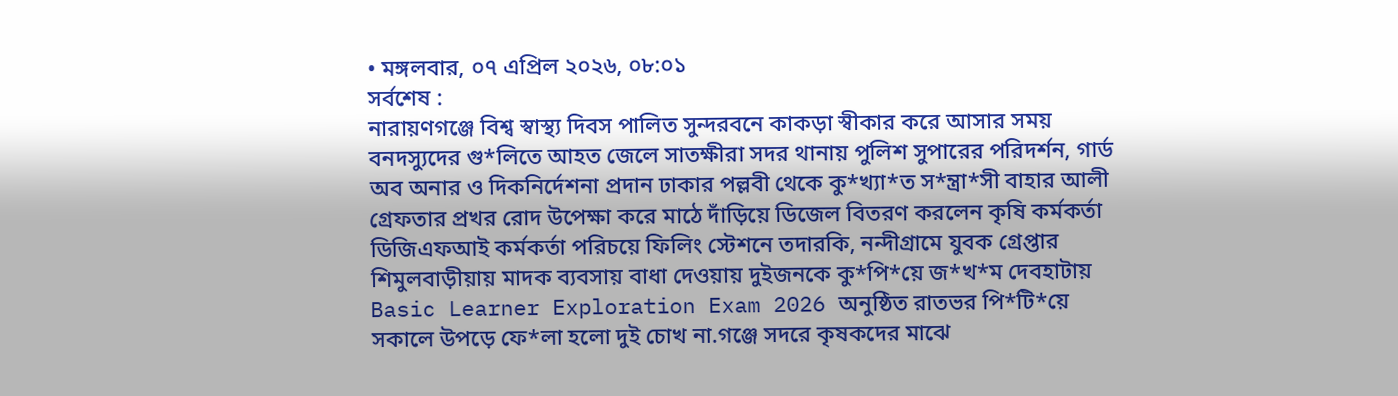• মঙ্গলবার, ০৭ এপ্রিল ২০২৬, ০৮:০১
সর্বশেষ :
নারায়ণগঞ্জে বিশ্ব স্বাস্থ্য দিবস পালিত সুন্দরবনে কাকড়া স্বীকার করে আসার সময় বনদস্যুদের গু*লিতে আহত জেলে সাতক্ষীরা সদর থানায় পুলিশ সুপারের পরিদর্শন, গার্ড অব অনার ও দিকনির্দেশনা প্রদান ঢাকার পল্লবী থেকে কু*খ্যা*ত স*ন্ত্রা*সী বাহার আলী গ্রেফতার প্রখর রোদ উপেক্ষা করে মাঠে দাঁড়িয়ে ডিজেল বিতরণ করলেন কৃষি কর্মকর্তা ডিজিএফআই কর্মকর্তা পরিচয়ে ফিলিং স্টেশনে তদারকি, নন্দীগ্রামে যুবক গ্রেপ্তার শিমুলবাড়ীয়ায় মাদক ব্যবসায় বাধা দেওয়ায় দুইজনকে কু*পি*য়ে জ*খ*ম দেবহাটায় Basic Learner Exploration Exam 2026 অনুষ্ঠিত রাতভর পি*টি*য়ে সকালে উপড়ে ফে*লা হলো দুই চোখ না.গঞ্জে সদরে কৃষকদের মাঝে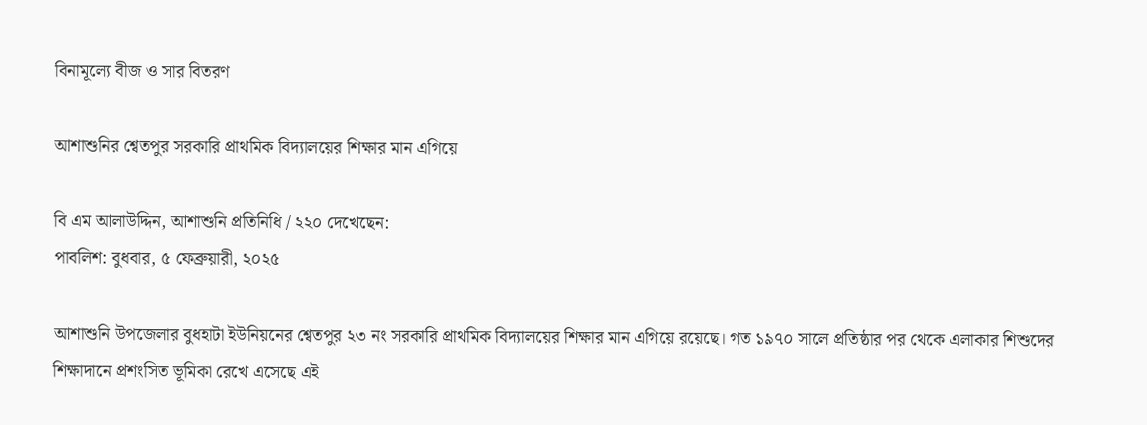বিনামূল্যে বীজ ও সার বিতরণ

আশাশুনির শ্বেতপুর সরকারি প্রাথমিক বিদ্যালয়ের শিক্ষার মান এগিয়ে

বি এম আলাউদ্দিন, আশাশুনি প্রতিনিধি / ২২০ দেখেছেন:
পাবলিশ: বুধবার, ৫ ফেব্রুয়ারী, ২০২৫

আশাশুনি উপজেলার বুধহাটা ইউনিয়নের শ্বেতপুর ২৩ নং সরকারি প্রাথমিক বিদ্যালয়ের শিক্ষার মান এগিয়ে রয়েছে। গত ১৯৭০ সালে প্রতিষ্ঠার পর থেকে এলাকার শিশুদের শিক্ষাদানে প্রশংসিত ভূমিকা রেখে এসেছে এই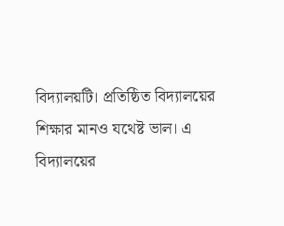বিদ্যালয়টি। প্রতিষ্ঠিত বিদ্যালয়ের শিক্ষার মানও যথেষ্ট ভাল। এ বিদ্যালয়ের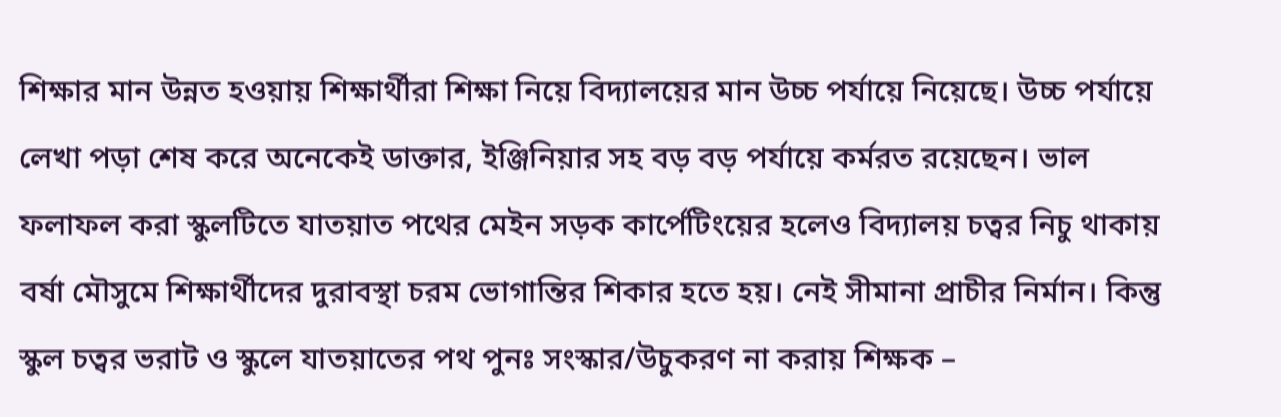শিক্ষার মান উন্নত হওয়ায় শিক্ষার্থীরা শিক্ষা নিয়ে বিদ্যালয়ের মান উচ্চ পর্যায়ে নিয়েছে। উচ্চ পর্যায়ে লেখা পড়া শেষ করে অনেকেই ডাক্তার, ইঞ্জিনিয়ার সহ বড় বড় পর্যায়ে কর্মরত রয়েছেন। ভাল ফলাফল করা স্কুলটিতে যাতয়াত পথের মেইন সড়ক কার্পেটিংয়ের হলেও বিদ্যালয় চত্বর নিচু থাকায় বর্ষা মৌসুমে শিক্ষার্থীদের দুরাবস্থা চরম ভোগান্তির শিকার হতে হয়। নেই সীমানা প্রাচীর নির্মান। কিন্তু স্কুল চত্বর ভরাট ও স্কুলে যাতয়াতের পথ পুনঃ সংস্কার/উচুকরণ না করায় শিক্ষক –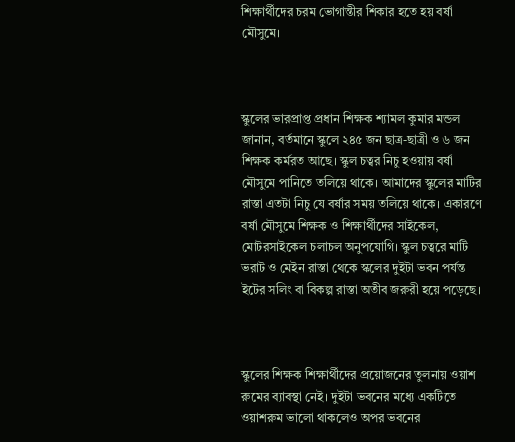শিক্ষার্থীদের চরম ভোগান্তীর শিকার হতে হয় বর্ষা মৌসুমে।



স্কুলের ভারপ্রাপ্ত প্রধান শিক্ষক শ্যামল কুমার মন্ডল জানান, বর্তমানে স্কুলে ২৪৫ জন ছাত্র-ছাত্রী ও ৬ জন শিক্ষক কর্মরত আছে। স্কুল চত্বর নিচু হওয়ায় বর্ষা মৌসুমে পানিতে তলিয়ে থাকে। আমাদের স্কুলের মাটির রাস্তা এতটা নিচু যে বর্ষার সময় তলিয়ে থাকে। একারণে বর্ষা মৌসুমে শিক্ষক ও শিক্ষার্থীদের সাইকেল, মোটরসাইকেল চলাচল অনুপযোগি। স্কুল চত্বরে মাটি ভরাট ও মেইন রাস্তা থেকে স্কলের দুইটা ভবন পর্যন্ত ইটের সলিং বা বিকল্প রাস্তা অতীব জরুরী হয়ে পড়েছে।



স্কুলের শিক্ষক শিক্ষার্থীদের প্রয়োজনের তুলনায় ওয়াশ রুমের ব্যাবস্থা নেই। দুইটা ভবনের মধ্যে একটিতে ওয়াশরুম ভালো থাকলেও অপর ভবনের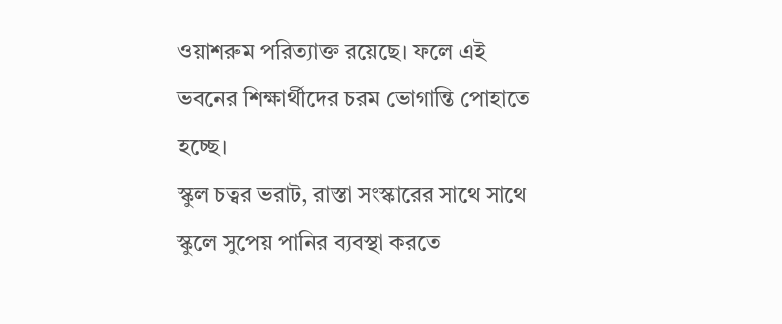ওয়াশরুম পরিত্যাক্ত রয়েছে। ফলে এই ভবনের শিক্ষার্থীদের চরম ভোগান্তি পোহাতে হচ্ছে।
স্কুল চত্বর ভরাট, রাস্তা সংস্কারের সাথে সাথে স্কুলে সুপেয় পানির ব্যবস্থা করতে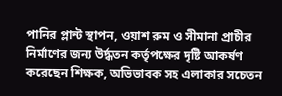পানির প্লান্ট স্থাপন, ওয়াশ রুম ও সীমানা প্রাচীর নির্মাণের জন্য উর্দ্ধতন কর্তৃপক্ষের দৃষ্টি আকর্ষণ করেছেন শিক্ষক, অভিভাবক সহ এলাকার সচেতন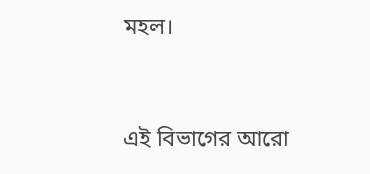মহল।


এই বিভাগের আরো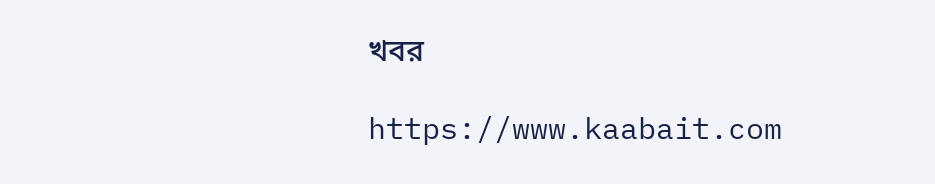খবর

https://www.kaabait.com